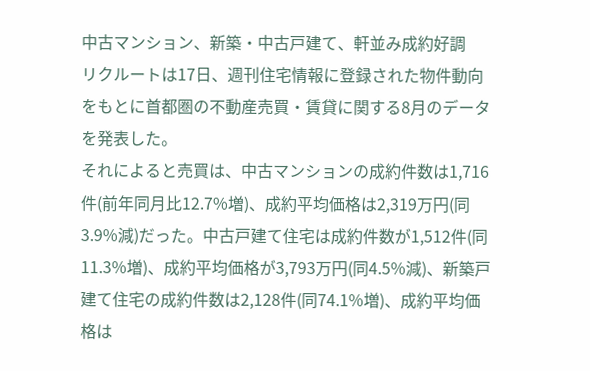中古マンション、新築・中古戸建て、軒並み成約好調
リクルートは17日、週刊住宅情報に登録された物件動向をもとに首都圏の不動産売買・賃貸に関する8月のデータを発表した。
それによると売買は、中古マンションの成約件数は1,716件(前年同月比12.7%増)、成約平均価格は2,319万円(同3.9%減)だった。中古戸建て住宅は成約件数が1,512件(同11.3%増)、成約平均価格が3,793万円(同4.5%減)、新築戸建て住宅の成約件数は2,128件(同74.1%増)、成約平均価格は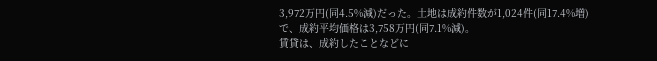3,972万円(同4.5%減)だった。土地は成約件数が1,024件(同17.4%増)で、成約平均価格は3,758万円(同7.1%減)。
賃貸は、成約したことなどに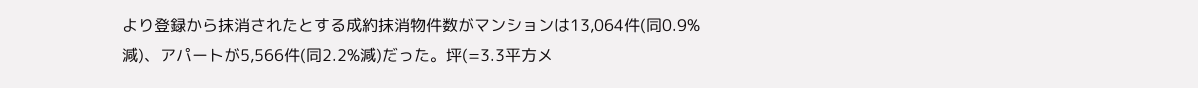より登録から抹消されたとする成約抹消物件数がマンションは13,064件(同0.9%減)、アパートが5,566件(同2.2%減)だった。坪(=3.3平方メ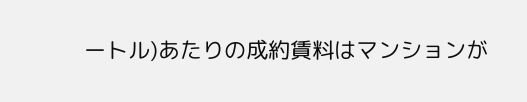ートル)あたりの成約賃料はマンションが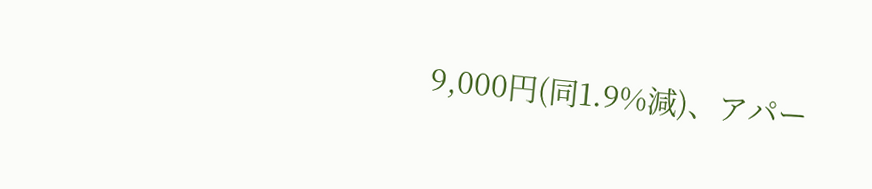9,000円(同1.9%減)、アパー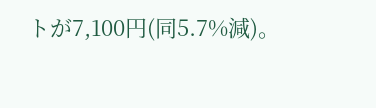トが7,100円(同5.7%減)。